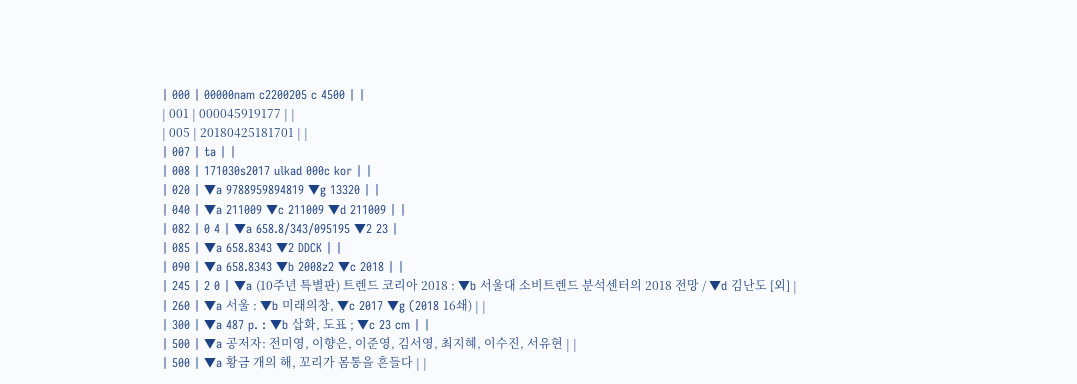| 000 | 00000nam c2200205 c 4500 | |
| 001 | 000045919177 | |
| 005 | 20180425181701 | |
| 007 | ta | |
| 008 | 171030s2017 ulkad 000c kor | |
| 020 | ▼a 9788959894819 ▼g 13320 | |
| 040 | ▼a 211009 ▼c 211009 ▼d 211009 | |
| 082 | 0 4 | ▼a 658.8/343/095195 ▼2 23 |
| 085 | ▼a 658.8343 ▼2 DDCK | |
| 090 | ▼a 658.8343 ▼b 2008z2 ▼c 2018 | |
| 245 | 2 0 | ▼a (10주년 특별판) 트렌드 코리아 2018 : ▼b 서울대 소비트렌드 분석센터의 2018 전망 / ▼d 김난도 [외] |
| 260 | ▼a 서울 : ▼b 미래의창, ▼c 2017 ▼g (2018 16쇄) | |
| 300 | ▼a 487 p. : ▼b 삽화, 도표 ; ▼c 23 cm | |
| 500 | ▼a 공저자: 전미영, 이향은, 이준영, 김서영, 최지혜, 이수진, 서유현 | |
| 500 | ▼a 황금 개의 해, 꼬리가 몸통을 흔들다 | |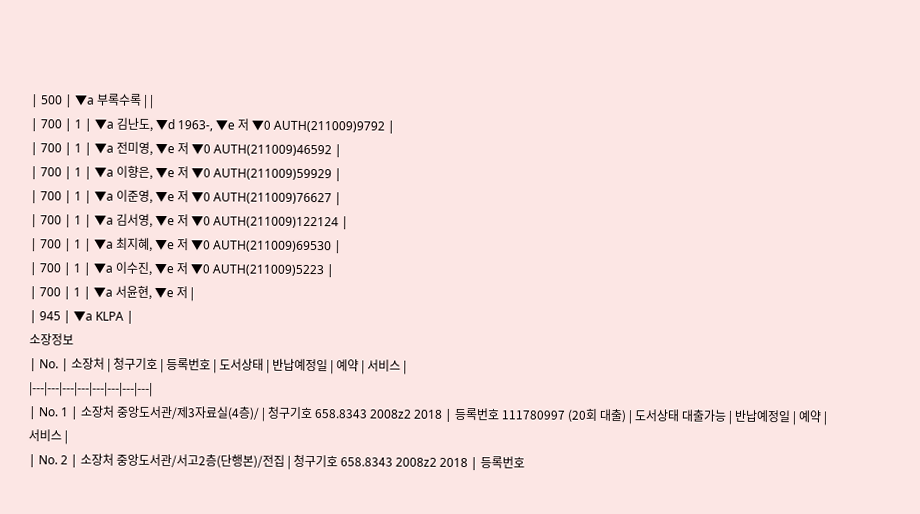| 500 | ▼a 부록수록 | |
| 700 | 1 | ▼a 김난도, ▼d 1963-, ▼e 저 ▼0 AUTH(211009)9792 |
| 700 | 1 | ▼a 전미영, ▼e 저 ▼0 AUTH(211009)46592 |
| 700 | 1 | ▼a 이향은, ▼e 저 ▼0 AUTH(211009)59929 |
| 700 | 1 | ▼a 이준영, ▼e 저 ▼0 AUTH(211009)76627 |
| 700 | 1 | ▼a 김서영, ▼e 저 ▼0 AUTH(211009)122124 |
| 700 | 1 | ▼a 최지혜, ▼e 저 ▼0 AUTH(211009)69530 |
| 700 | 1 | ▼a 이수진, ▼e 저 ▼0 AUTH(211009)5223 |
| 700 | 1 | ▼a 서윤현, ▼e 저 |
| 945 | ▼a KLPA |
소장정보
| No. | 소장처 | 청구기호 | 등록번호 | 도서상태 | 반납예정일 | 예약 | 서비스 |
|---|---|---|---|---|---|---|---|
| No. 1 | 소장처 중앙도서관/제3자료실(4층)/ | 청구기호 658.8343 2008z2 2018 | 등록번호 111780997 (20회 대출) | 도서상태 대출가능 | 반납예정일 | 예약 | 서비스 |
| No. 2 | 소장처 중앙도서관/서고2층(단행본)/전집 | 청구기호 658.8343 2008z2 2018 | 등록번호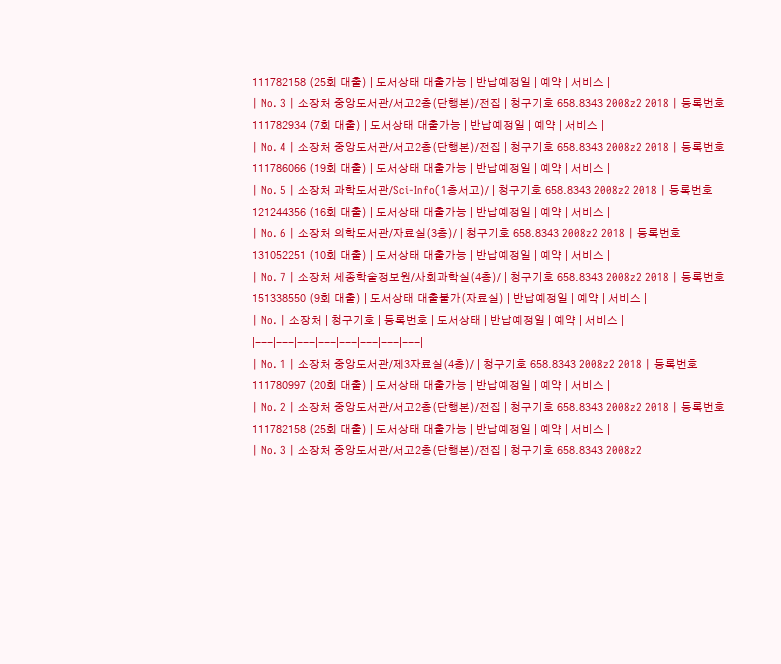111782158 (25회 대출) | 도서상태 대출가능 | 반납예정일 | 예약 | 서비스 |
| No. 3 | 소장처 중앙도서관/서고2층(단행본)/전집 | 청구기호 658.8343 2008z2 2018 | 등록번호 111782934 (7회 대출) | 도서상태 대출가능 | 반납예정일 | 예약 | 서비스 |
| No. 4 | 소장처 중앙도서관/서고2층(단행본)/전집 | 청구기호 658.8343 2008z2 2018 | 등록번호 111786066 (19회 대출) | 도서상태 대출가능 | 반납예정일 | 예약 | 서비스 |
| No. 5 | 소장처 과학도서관/Sci-Info(1층서고)/ | 청구기호 658.8343 2008z2 2018 | 등록번호 121244356 (16회 대출) | 도서상태 대출가능 | 반납예정일 | 예약 | 서비스 |
| No. 6 | 소장처 의학도서관/자료실(3층)/ | 청구기호 658.8343 2008z2 2018 | 등록번호 131052251 (10회 대출) | 도서상태 대출가능 | 반납예정일 | 예약 | 서비스 |
| No. 7 | 소장처 세종학술정보원/사회과학실(4층)/ | 청구기호 658.8343 2008z2 2018 | 등록번호 151338550 (9회 대출) | 도서상태 대출불가(자료실) | 반납예정일 | 예약 | 서비스 |
| No. | 소장처 | 청구기호 | 등록번호 | 도서상태 | 반납예정일 | 예약 | 서비스 |
|---|---|---|---|---|---|---|---|
| No. 1 | 소장처 중앙도서관/제3자료실(4층)/ | 청구기호 658.8343 2008z2 2018 | 등록번호 111780997 (20회 대출) | 도서상태 대출가능 | 반납예정일 | 예약 | 서비스 |
| No. 2 | 소장처 중앙도서관/서고2층(단행본)/전집 | 청구기호 658.8343 2008z2 2018 | 등록번호 111782158 (25회 대출) | 도서상태 대출가능 | 반납예정일 | 예약 | 서비스 |
| No. 3 | 소장처 중앙도서관/서고2층(단행본)/전집 | 청구기호 658.8343 2008z2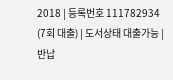2018 | 등록번호 111782934 (7회 대출) | 도서상태 대출가능 | 반납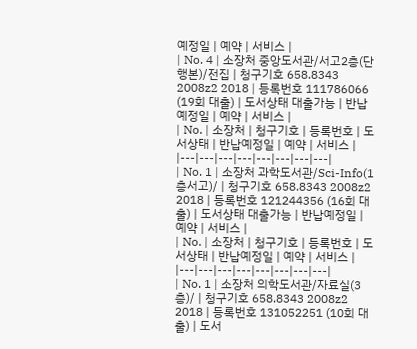예정일 | 예약 | 서비스 |
| No. 4 | 소장처 중앙도서관/서고2층(단행본)/전집 | 청구기호 658.8343 2008z2 2018 | 등록번호 111786066 (19회 대출) | 도서상태 대출가능 | 반납예정일 | 예약 | 서비스 |
| No. | 소장처 | 청구기호 | 등록번호 | 도서상태 | 반납예정일 | 예약 | 서비스 |
|---|---|---|---|---|---|---|---|
| No. 1 | 소장처 과학도서관/Sci-Info(1층서고)/ | 청구기호 658.8343 2008z2 2018 | 등록번호 121244356 (16회 대출) | 도서상태 대출가능 | 반납예정일 | 예약 | 서비스 |
| No. | 소장처 | 청구기호 | 등록번호 | 도서상태 | 반납예정일 | 예약 | 서비스 |
|---|---|---|---|---|---|---|---|
| No. 1 | 소장처 의학도서관/자료실(3층)/ | 청구기호 658.8343 2008z2 2018 | 등록번호 131052251 (10회 대출) | 도서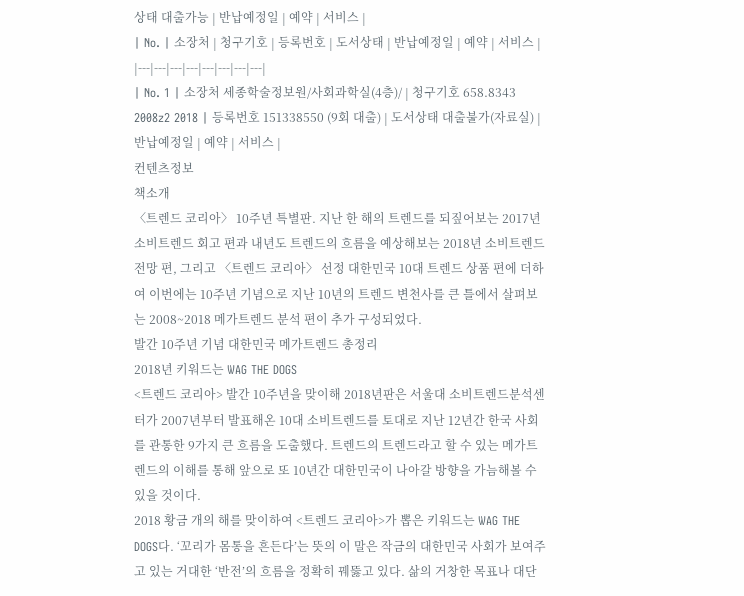상태 대출가능 | 반납예정일 | 예약 | 서비스 |
| No. | 소장처 | 청구기호 | 등록번호 | 도서상태 | 반납예정일 | 예약 | 서비스 |
|---|---|---|---|---|---|---|---|
| No. 1 | 소장처 세종학술정보원/사회과학실(4층)/ | 청구기호 658.8343 2008z2 2018 | 등록번호 151338550 (9회 대출) | 도서상태 대출불가(자료실) | 반납예정일 | 예약 | 서비스 |
컨텐츠정보
책소개
〈트렌드 코리아〉 10주년 특별판. 지난 한 해의 트렌드를 되짚어보는 2017년 소비트렌드 회고 편과 내년도 트렌드의 흐름을 예상해보는 2018년 소비트렌드 전망 편, 그리고 〈트렌드 코리아〉 선정 대한민국 10대 트렌드 상품 편에 더하여 이번에는 10주년 기념으로 지난 10년의 트렌드 변천사를 큰 틀에서 살펴보는 2008~2018 메가트렌드 분석 편이 추가 구성되었다.
발간 10주년 기념 대한민국 메가트렌드 총정리
2018년 키워드는 WAG THE DOGS
<트렌드 코리아> 발간 10주년을 맞이해 2018년판은 서울대 소비트렌드분석센터가 2007년부터 발표해온 10대 소비트렌드를 토대로 지난 12년간 한국 사회를 관통한 9가지 큰 흐름을 도출했다. 트렌드의 트렌드라고 할 수 있는 메가트렌드의 이해를 통해 앞으로 또 10년간 대한민국이 나아갈 방향을 가늠해볼 수 있을 것이다.
2018 황금 개의 해를 맞이하여 <트렌드 코리아>가 뽑은 키워드는 WAG THE DOGS다. ‘꼬리가 몸통을 흔든다’는 뜻의 이 말은 작금의 대한민국 사회가 보여주고 있는 거대한 ‘반전’의 흐름을 정확히 꿰뚫고 있다. 삶의 거창한 목표나 대단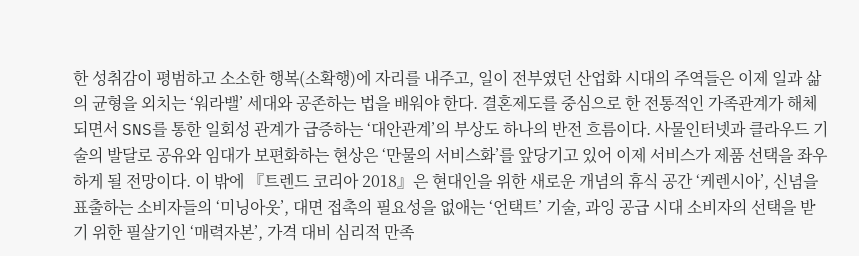한 성취감이 평범하고 소소한 행복(소확행)에 자리를 내주고, 일이 전부였던 산업화 시대의 주역들은 이제 일과 삶의 균형을 외치는 ‘워라밸’ 세대와 공존하는 법을 배워야 한다. 결혼제도를 중심으로 한 전통적인 가족관계가 해체되면서 SNS를 통한 일회성 관계가 급증하는 ‘대안관계’의 부상도 하나의 반전 흐름이다. 사물인터넷과 클라우드 기술의 발달로 공유와 임대가 보편화하는 현상은 ‘만물의 서비스화’를 앞당기고 있어 이제 서비스가 제품 선택을 좌우하게 될 전망이다. 이 밖에 『트렌드 코리아 2018』은 현대인을 위한 새로운 개념의 휴식 공간 ‘케렌시아’, 신념을 표출하는 소비자들의 ‘미닝아웃’, 대면 접촉의 필요성을 없애는 ‘언택트’ 기술, 과잉 공급 시대 소비자의 선택을 받기 위한 필살기인 ‘매력자본’, 가격 대비 심리적 만족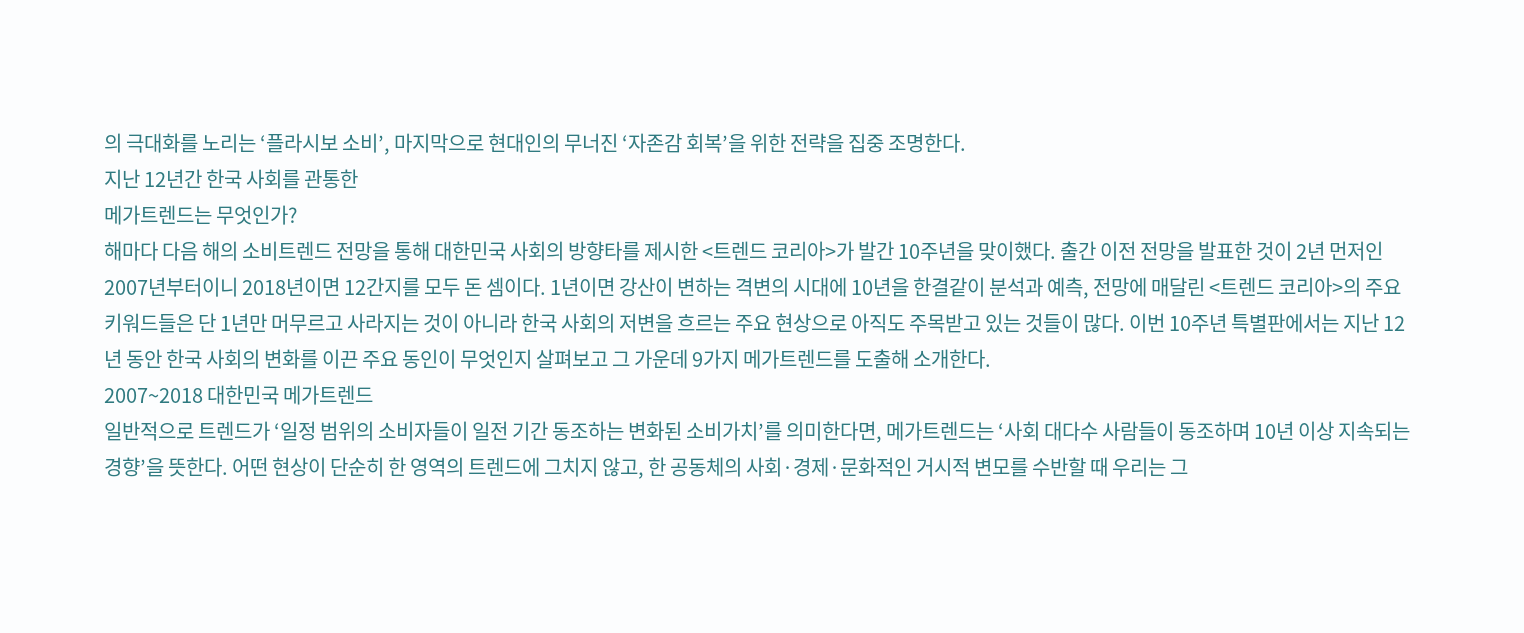의 극대화를 노리는 ‘플라시보 소비’, 마지막으로 현대인의 무너진 ‘자존감 회복’을 위한 전략을 집중 조명한다.
지난 12년간 한국 사회를 관통한
메가트렌드는 무엇인가?
해마다 다음 해의 소비트렌드 전망을 통해 대한민국 사회의 방향타를 제시한 <트렌드 코리아>가 발간 10주년을 맞이했다. 출간 이전 전망을 발표한 것이 2년 먼저인 2007년부터이니 2018년이면 12간지를 모두 돈 셈이다. 1년이면 강산이 변하는 격변의 시대에 10년을 한결같이 분석과 예측, 전망에 매달린 <트렌드 코리아>의 주요 키워드들은 단 1년만 머무르고 사라지는 것이 아니라 한국 사회의 저변을 흐르는 주요 현상으로 아직도 주목받고 있는 것들이 많다. 이번 10주년 특별판에서는 지난 12년 동안 한국 사회의 변화를 이끈 주요 동인이 무엇인지 살펴보고 그 가운데 9가지 메가트렌드를 도출해 소개한다.
2007~2018 대한민국 메가트렌드
일반적으로 트렌드가 ‘일정 범위의 소비자들이 일전 기간 동조하는 변화된 소비가치’를 의미한다면, 메가트렌드는 ‘사회 대다수 사람들이 동조하며 10년 이상 지속되는 경향’을 뜻한다. 어떤 현상이 단순히 한 영역의 트렌드에 그치지 않고, 한 공동체의 사회·경제·문화적인 거시적 변모를 수반할 때 우리는 그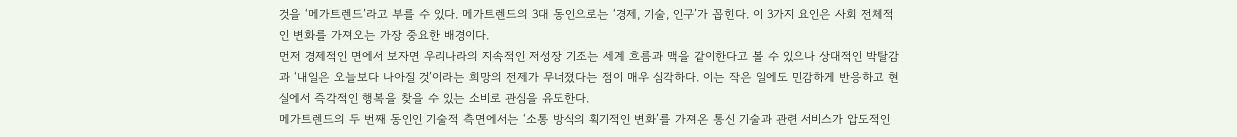것을 ‘메가트렌드’라고 부를 수 있다. 메가트렌드의 3대 동인으로는 ‘경제, 기술, 인구’가 꼽힌다. 이 3가지 요인은 사회 전체적인 변화를 가져오는 가장 중요한 배경이다.
먼저 경제적인 면에서 보자면 우리나라의 지속적인 저성장 기조는 세계 흐름과 맥을 같이한다고 볼 수 있으나 상대적인 박탈감과 ‘내일은 오늘보다 나아질 것’이라는 희망의 전제가 무너졌다는 점이 매우 심각하다. 이는 작은 일에도 민감하게 반응하고 현실에서 즉각적인 행복을 찾을 수 있는 소비로 관심을 유도한다.
메가트렌드의 두 번째 동인인 기술적 측면에서는 ‘소통 방식의 획기적인 변화’를 가져온 통신 기술과 관련 서비스가 압도적인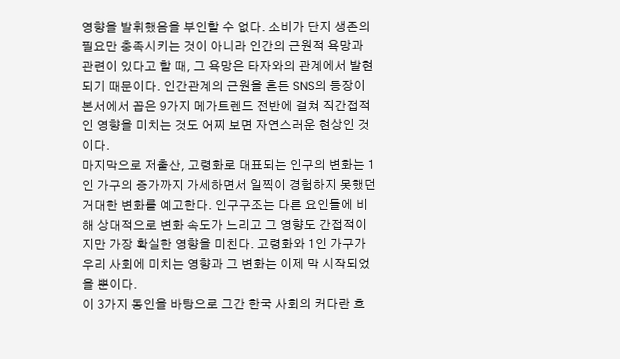영향을 발휘했음을 부인할 수 없다. 소비가 단지 생존의 필요만 충족시키는 것이 아니라 인간의 근원적 욕망과 관련이 있다고 할 때, 그 욕망은 타자와의 관계에서 발현되기 때문이다. 인간관계의 근원을 흔든 SNS의 등장이 본서에서 꼽은 9가지 메가트렌드 전반에 걸쳐 직간접적인 영향을 미치는 것도 어찌 보면 자연스러운 현상인 것이다.
마지막으로 저출산, 고령화로 대표되는 인구의 변화는 1인 가구의 증가까지 가세하면서 일찍이 경험하지 못했던 거대한 변화를 예고한다. 인구구조는 다른 요인들에 비해 상대적으로 변화 속도가 느리고 그 영향도 간접적이지만 가장 확실한 영향을 미친다. 고령화와 1인 가구가 우리 사회에 미치는 영향과 그 변화는 이제 막 시작되었을 뿐이다.
이 3가지 동인을 바탕으로 그간 한국 사회의 커다란 흐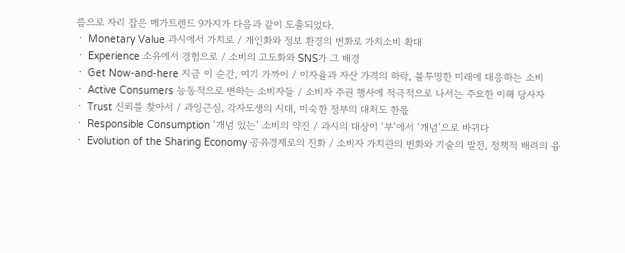름으로 자리 잡은 메가트렌드 9가지가 다음과 같이 도출되었다.
ㆍ Monetary Value 과시에서 가치로 / 개인화와 정보 환경의 변화로 가치소비 확대
ㆍ Experience 소유에서 경험으로 / 소비의 고도화와 SNS가 그 배경
ㆍ Get Now-and-here 지금 이 순간, 여기 가까이 / 이자율과 자산 가격의 하락, 불투명한 미래에 대응하는 소비
ㆍ Active Consumers 능동적으로 변하는 소비자들 / 소비자 주권 행사에 적극적으로 나서는 주요한 이해 당사자
ㆍ Trust 신뢰를 찾아서 / 과잉근심, 각자도생의 시대, 미숙한 정부의 대처도 한몫
ㆍ Responsible Consumption ‘개념 있는’ 소비의 약진 / 과시의 대상이 ‘부’에서 ‘개념’으로 바뀌다
ㆍ Evolution of the Sharing Economy 공유경제로의 진화 / 소비자 가치관의 변화와 기술의 발전, 정책적 배려의 융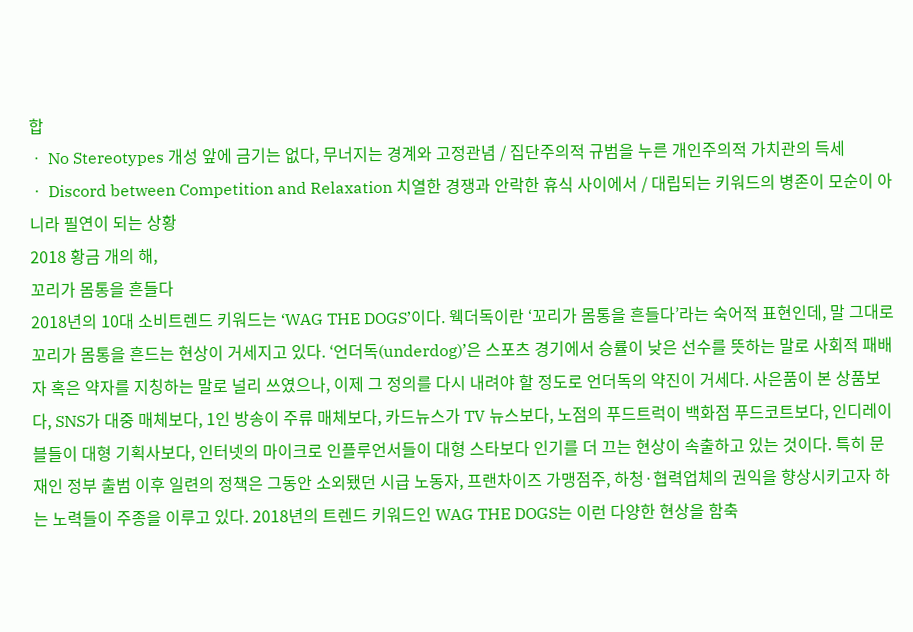합
ㆍ No Stereotypes 개성 앞에 금기는 없다, 무너지는 경계와 고정관념 / 집단주의적 규범을 누른 개인주의적 가치관의 득세
ㆍ Discord between Competition and Relaxation 치열한 경쟁과 안락한 휴식 사이에서 / 대립되는 키워드의 병존이 모순이 아니라 필연이 되는 상황
2018 황금 개의 해,
꼬리가 몸통을 흔들다
2018년의 10대 소비트렌드 키워드는 ‘WAG THE DOGS’이다. 웩더독이란 ‘꼬리가 몸통을 흔들다’라는 숙어적 표현인데, 말 그대로 꼬리가 몸통을 흔드는 현상이 거세지고 있다. ‘언더독(underdog)’은 스포츠 경기에서 승률이 낮은 선수를 뜻하는 말로 사회적 패배자 혹은 약자를 지칭하는 말로 널리 쓰였으나, 이제 그 정의를 다시 내려야 할 정도로 언더독의 약진이 거세다. 사은품이 본 상품보다, SNS가 대중 매체보다, 1인 방송이 주류 매체보다, 카드뉴스가 TV 뉴스보다, 노점의 푸드트럭이 백화점 푸드코트보다, 인디레이블들이 대형 기획사보다, 인터넷의 마이크로 인플루언서들이 대형 스타보다 인기를 더 끄는 현상이 속출하고 있는 것이다. 특히 문재인 정부 출범 이후 일련의 정책은 그동안 소외됐던 시급 노동자, 프랜차이즈 가맹점주, 하청·협력업체의 권익을 향상시키고자 하는 노력들이 주종을 이루고 있다. 2018년의 트렌드 키워드인 WAG THE DOGS는 이런 다양한 현상을 함축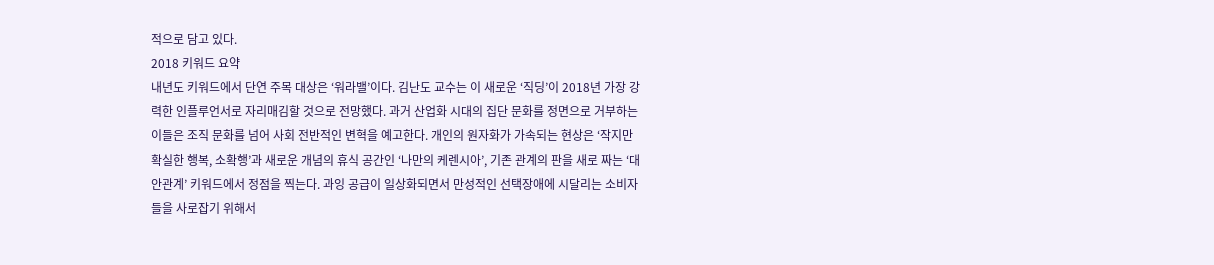적으로 담고 있다.
2018 키워드 요약
내년도 키워드에서 단연 주목 대상은 ‘워라밸’이다. 김난도 교수는 이 새로운 ‘직딩’이 2018년 가장 강력한 인플루언서로 자리매김할 것으로 전망했다. 과거 산업화 시대의 집단 문화를 정면으로 거부하는 이들은 조직 문화를 넘어 사회 전반적인 변혁을 예고한다. 개인의 원자화가 가속되는 현상은 ‘작지만 확실한 행복, 소확행’과 새로운 개념의 휴식 공간인 ‘나만의 케렌시아’, 기존 관계의 판을 새로 짜는 ‘대안관계’ 키워드에서 정점을 찍는다. 과잉 공급이 일상화되면서 만성적인 선택장애에 시달리는 소비자들을 사로잡기 위해서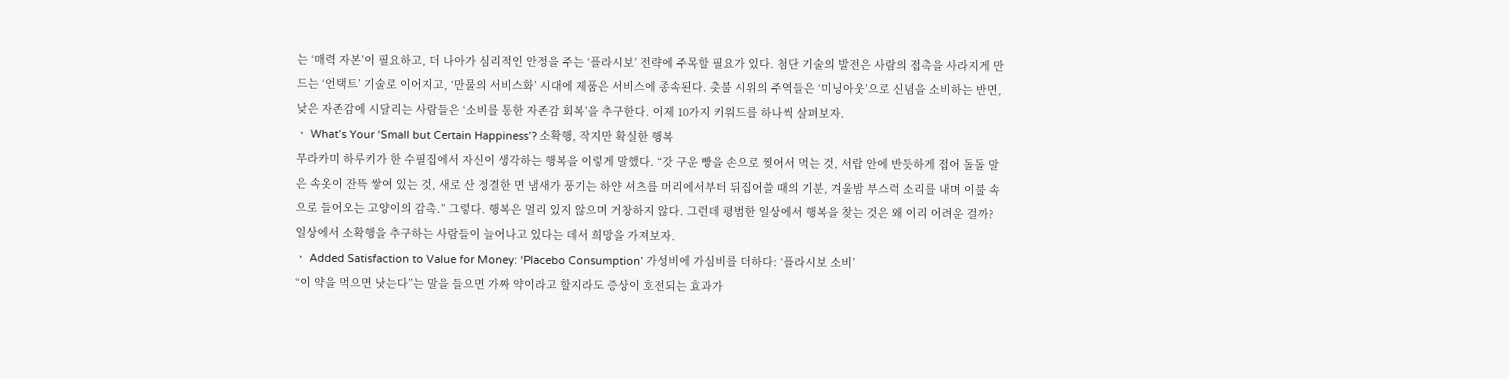는 ‘매력 자본’이 필요하고, 더 나아가 심리적인 안정을 주는 ‘플라시보’ 전략에 주목할 필요가 있다. 첨단 기술의 발전은 사람의 접촉을 사라지게 만드는 ‘언택트’ 기술로 이어지고, ‘만물의 서비스화’ 시대에 제품은 서비스에 종속된다. 촛불 시위의 주역들은 ‘미닝아웃’으로 신념을 소비하는 반면, 낮은 자존감에 시달리는 사람들은 ‘소비를 통한 자존감 회복’을 추구한다. 이제 10가지 키워드를 하나씩 살펴보자.
ㆍ What’s Your ‘Small but Certain Happiness’? 소확행, 작지만 확실한 행복
무라카미 하루키가 한 수필집에서 자신이 생각하는 행복을 이렇게 말했다. “갓 구운 빵을 손으로 찢어서 먹는 것, 서랍 안에 반듯하게 접어 돌돌 말은 속옷이 잔뜩 쌓여 있는 것, 새로 산 정결한 면 냄새가 풍기는 하얀 셔츠를 머리에서부터 뒤집어쓸 때의 기분, 겨울밤 부스럭 소리를 내며 이불 속으로 들어오는 고양이의 감촉.” 그렇다. 행복은 멀리 있지 않으며 거창하지 않다. 그런데 평범한 일상에서 행복을 찾는 것은 왜 이리 어려운 걸까? 일상에서 소확행을 추구하는 사람들이 늘어나고 있다는 데서 희망을 가져보자.
ㆍ Added Satisfaction to Value for Money: ‘Placebo Consumption’ 가성비에 가심비를 더하다: ‘플라시보 소비’
“이 약을 먹으면 낫는다”는 말을 들으면 가짜 약이라고 할지라도 증상이 호전되는 효과가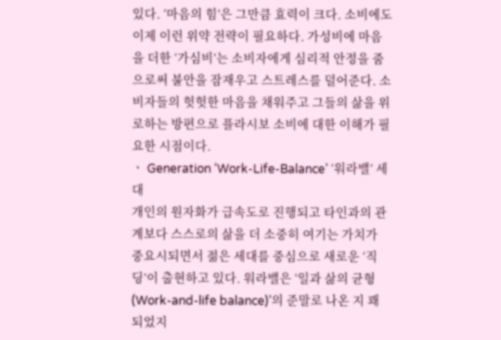있다. ‘마음의 힘’은 그만큼 효력이 크다. 소비에도 이제 이런 위약 전략이 필요하다. 가성비에 마음을 더한 ‘가심비’는 소비자에게 심리적 안정을 줌으로써 불안을 잠재우고 스트레스를 덜어준다. 소비자들의 헛헛한 마음을 채워주고 그들의 삶을 위로하는 방편으로 플라시보 소비에 대한 이해가 필요한 시점이다.
ㆍ Generation ‘Work-Life-Balance’ ‘워라밸’ 세대
개인의 원자화가 급속도로 진행되고 타인과의 관계보다 스스로의 삶을 더 소중히 여기는 가치가 중요시되면서 젊은 세대를 중심으로 새로운 ‘직딩’이 출현하고 있다. 워라밸은 ‘일과 삶의 균형(Work-and-life balance)’의 준말로 나온 지 꽤 되었지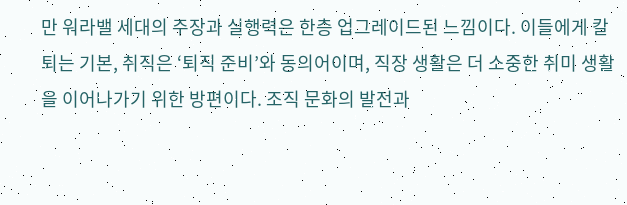만 워라밸 세대의 주장과 실행력은 한층 업그레이드된 느낌이다. 이들에게 칼퇴는 기본, 취직은 ‘퇴직 준비’와 동의어이며, 직장 생활은 더 소중한 취미 생활을 이어나가기 위한 방편이다. 조직 문화의 발전과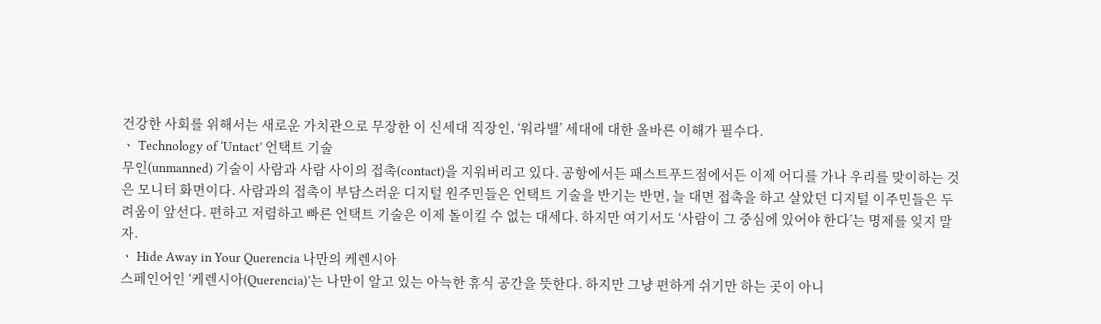건강한 사회를 위해서는 새로운 가치관으로 무장한 이 신세대 직장인, ‘워라밸’ 세대에 대한 올바른 이해가 필수다.
ㆍ Technology of ‘Untact’ 언택트 기술
무인(unmanned) 기술이 사람과 사람 사이의 접촉(contact)을 지워버리고 있다. 공항에서든 패스트푸드점에서든 이제 어디를 가나 우리를 맞이하는 것은 모니터 화면이다. 사람과의 접촉이 부담스러운 디지털 원주민들은 언택트 기술을 반기는 반면, 늘 대면 접촉을 하고 살았던 디지털 이주민들은 두려움이 앞선다. 편하고 저렴하고 빠른 언택트 기술은 이제 돌이킬 수 없는 대세다. 하지만 여기서도 ‘사람이 그 중심에 있어야 한다’는 명제를 잊지 말자.
ㆍ Hide Away in Your Querencia 나만의 케렌시아
스페인어인 ‘케렌시아(Querencia)’는 나만이 알고 있는 아늑한 휴식 공간을 뜻한다. 하지만 그냥 편하게 쉬기만 하는 곳이 아니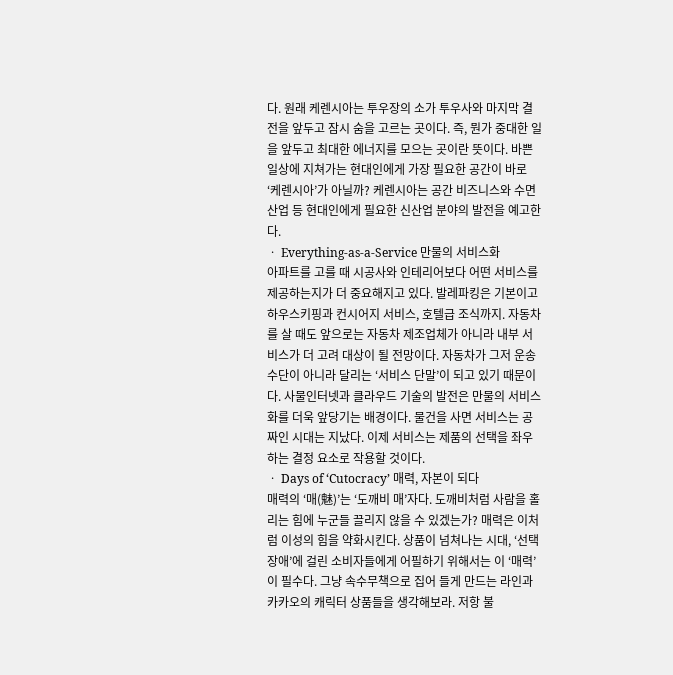다. 원래 케렌시아는 투우장의 소가 투우사와 마지막 결전을 앞두고 잠시 숨을 고르는 곳이다. 즉, 뭔가 중대한 일을 앞두고 최대한 에너지를 모으는 곳이란 뜻이다. 바쁜 일상에 지쳐가는 현대인에게 가장 필요한 공간이 바로 ‘케렌시아’가 아닐까? 케렌시아는 공간 비즈니스와 수면 산업 등 현대인에게 필요한 신산업 분야의 발전을 예고한다.
ㆍ Everything-as-a-Service 만물의 서비스화
아파트를 고를 때 시공사와 인테리어보다 어떤 서비스를 제공하는지가 더 중요해지고 있다. 발레파킹은 기본이고 하우스키핑과 컨시어지 서비스, 호텔급 조식까지. 자동차를 살 때도 앞으로는 자동차 제조업체가 아니라 내부 서비스가 더 고려 대상이 될 전망이다. 자동차가 그저 운송수단이 아니라 달리는 ‘서비스 단말’이 되고 있기 때문이다. 사물인터넷과 클라우드 기술의 발전은 만물의 서비스화를 더욱 앞당기는 배경이다. 물건을 사면 서비스는 공짜인 시대는 지났다. 이제 서비스는 제품의 선택을 좌우하는 결정 요소로 작용할 것이다.
ㆍ Days of ‘Cutocracy’ 매력, 자본이 되다
매력의 ‘매(魅)’는 ‘도깨비 매’자다. 도깨비처럼 사람을 홀리는 힘에 누군들 끌리지 않을 수 있겠는가? 매력은 이처럼 이성의 힘을 약화시킨다. 상품이 넘쳐나는 시대, ‘선택장애’에 걸린 소비자들에게 어필하기 위해서는 이 ‘매력’이 필수다. 그냥 속수무책으로 집어 들게 만드는 라인과 카카오의 캐릭터 상품들을 생각해보라. 저항 불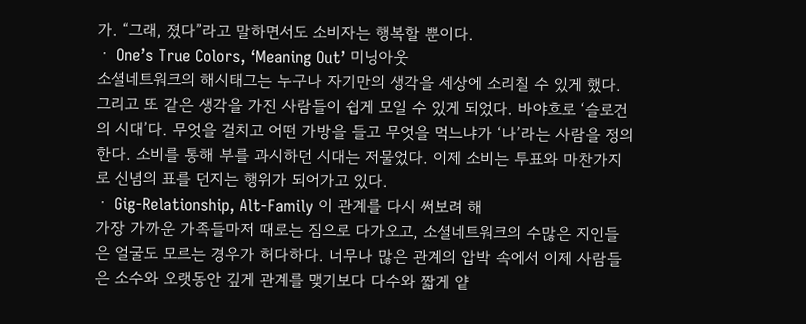가. “그래, 졌다”라고 말하면서도 소비자는 행복할 뿐이다.
ㆍ One’s True Colors, ‘Meaning Out’ 미닝아웃
소셜네트워크의 해시태그는 누구나 자기만의 생각을 세상에 소리칠 수 있게 했다. 그리고 또 같은 생각을 가진 사람들이 쉽게 모일 수 있게 되었다. 바야흐로 ‘슬로건의 시대’다. 무엇을 걸치고 어떤 가방을 들고 무엇을 먹느냐가 ‘나’라는 사람을 정의한다. 소비를 통해 부를 과시하던 시대는 저물었다. 이제 소비는 투표와 마찬가지로 신념의 표를 던지는 행위가 되어가고 있다.
ㆍ Gig-Relationship, Alt-Family 이 관계를 다시 써보려 해
가장 가까운 가족들마저 때로는 짐으로 다가오고, 소셜네트워크의 수많은 지인들은 얼굴도 모르는 경우가 허다하다. 너무나 많은 관계의 압박 속에서 이제 사람들은 소수와 오랫동안 깊게 관계를 맺기보다 다수와 짧게 얕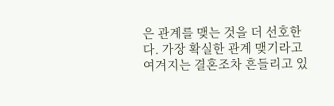은 관계를 맺는 것을 더 선호한다. 가장 확실한 관계 맺기라고 여겨지는 결혼조차 흔들리고 있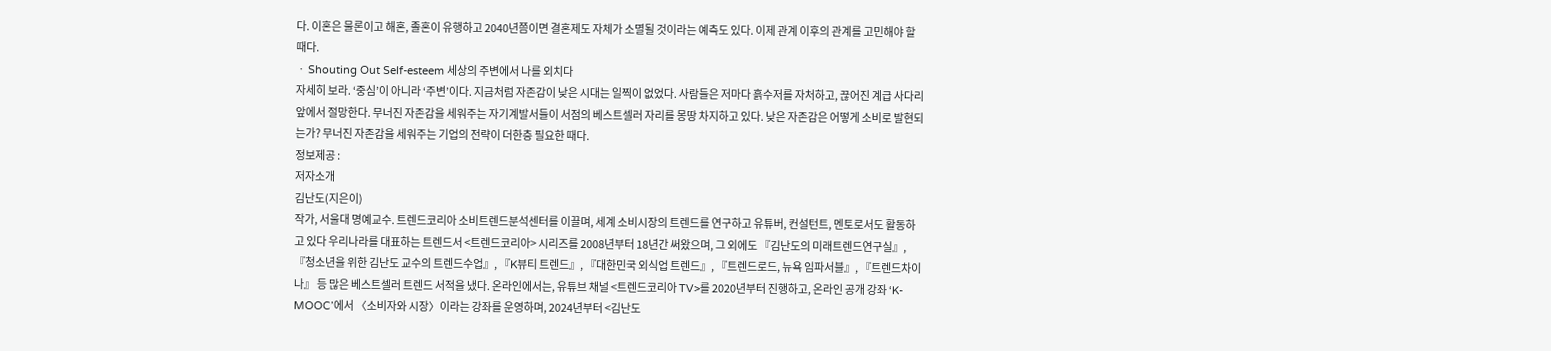다. 이혼은 물론이고 해혼, 졸혼이 유행하고 2040년쯤이면 결혼제도 자체가 소멸될 것이라는 예측도 있다. 이제 관계 이후의 관계를 고민해야 할 때다.
ㆍ Shouting Out Self-esteem 세상의 주변에서 나를 외치다
자세히 보라. ‘중심’이 아니라 ‘주변’이다. 지금처럼 자존감이 낮은 시대는 일찍이 없었다. 사람들은 저마다 흙수저를 자처하고, 끊어진 계급 사다리 앞에서 절망한다. 무너진 자존감을 세워주는 자기계발서들이 서점의 베스트셀러 자리를 몽땅 차지하고 있다. 낮은 자존감은 어떻게 소비로 발현되는가? 무너진 자존감을 세워주는 기업의 전략이 더한층 필요한 때다.
정보제공 :
저자소개
김난도(지은이)
작가, 서울대 명예교수. 트렌드코리아 소비트렌드분석센터를 이끌며, 세계 소비시장의 트렌드를 연구하고 유튜버, 컨설턴트, 멘토로서도 활동하고 있다 우리나라를 대표하는 트렌드서 <트렌드코리아> 시리즈를 2008년부터 18년간 써왔으며, 그 외에도 『김난도의 미래트렌드연구실』, 『청소년을 위한 김난도 교수의 트렌드수업』, 『K뷰티 트렌드』, 『대한민국 외식업 트렌드』, 『트렌드로드, 뉴욕 임파서블』, 『트렌드차이나』 등 많은 베스트셀러 트렌드 서적을 냈다. 온라인에서는, 유튜브 채널 <트렌드코리아 TV>를 2020년부터 진행하고, 온라인 공개 강좌 ‘K-MOOC’에서 〈소비자와 시장〉이라는 강좌를 운영하며, 2024년부터 <김난도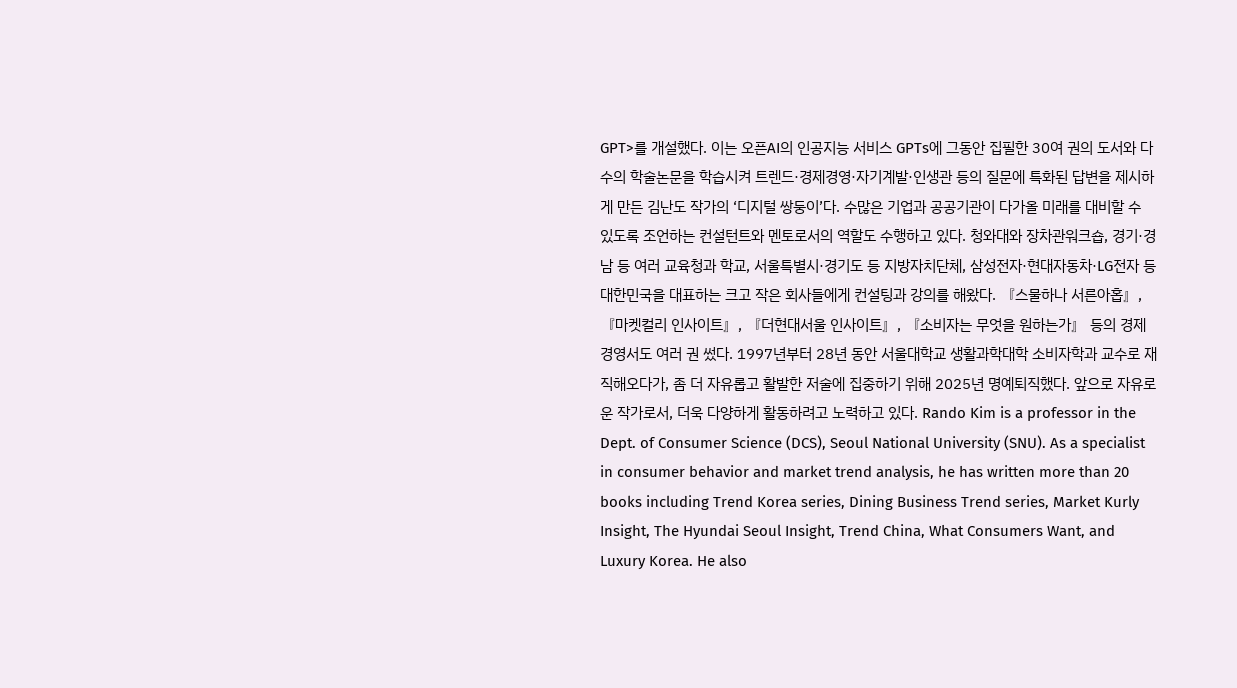GPT>를 개설했다. 이는 오픈AI의 인공지능 서비스 GPTs에 그동안 집필한 30여 권의 도서와 다수의 학술논문을 학습시켜 트렌드·경제경영·자기계발·인생관 등의 질문에 특화된 답변을 제시하게 만든 김난도 작가의 ‘디지털 쌍둥이’다. 수많은 기업과 공공기관이 다가올 미래를 대비할 수 있도록 조언하는 컨설턴트와 멘토로서의 역할도 수행하고 있다. 청와대와 장차관워크숍, 경기·경남 등 여러 교육청과 학교, 서울특별시·경기도 등 지방자치단체, 삼성전자·현대자동차·LG전자 등 대한민국을 대표하는 크고 작은 회사들에게 컨설팅과 강의를 해왔다. 『스물하나 서른아홉』, 『마켓컬리 인사이트』, 『더현대서울 인사이트』, 『소비자는 무엇을 원하는가』 등의 경제경영서도 여러 권 썼다. 1997년부터 28년 동안 서울대학교 생활과학대학 소비자학과 교수로 재직해오다가, 좀 더 자유롭고 활발한 저술에 집중하기 위해 2025년 명예퇴직했다. 앞으로 자유로운 작가로서, 더욱 다양하게 활동하려고 노력하고 있다. Rando Kim is a professor in the Dept. of Consumer Science (DCS), Seoul National University (SNU). As a specialist in consumer behavior and market trend analysis, he has written more than 20 books including Trend Korea series, Dining Business Trend series, Market Kurly Insight, The Hyundai Seoul Insight, Trend China, What Consumers Want, and Luxury Korea. He also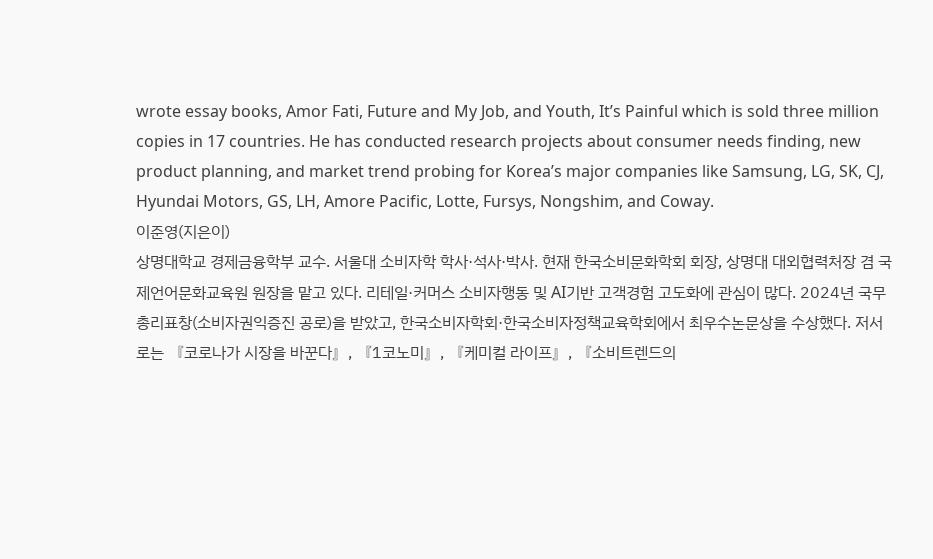wrote essay books, Amor Fati, Future and My Job, and Youth, It’s Painful which is sold three million copies in 17 countries. He has conducted research projects about consumer needs finding, new product planning, and market trend probing for Korea’s major companies like Samsung, LG, SK, CJ, Hyundai Motors, GS, LH, Amore Pacific, Lotte, Fursys, Nongshim, and Coway.
이준영(지은이)
상명대학교 경제금융학부 교수. 서울대 소비자학 학사·석사·박사. 현재 한국소비문화학회 회장, 상명대 대외협력처장 겸 국제언어문화교육원 원장을 맡고 있다. 리테일·커머스 소비자행동 및 AI기반 고객경험 고도화에 관심이 많다. 2024년 국무총리표창(소비자권익증진 공로)을 받았고, 한국소비자학회·한국소비자정책교육학회에서 최우수논문상을 수상했다. 저서로는 『코로나가 시장을 바꾼다』, 『1코노미』, 『케미컬 라이프』, 『소비트렌드의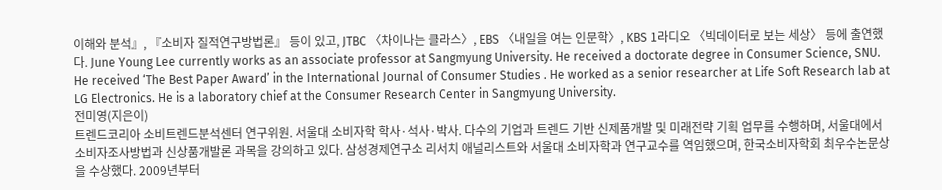이해와 분석』, 『소비자 질적연구방법론』 등이 있고, JTBC 〈차이나는 클라스〉, EBS 〈내일을 여는 인문학〉, KBS 1라디오 〈빅데이터로 보는 세상〉 등에 출연했다. June Young Lee currently works as an associate professor at Sangmyung University. He received a doctorate degree in Consumer Science, SNU. He received ‘The Best Paper Award’ in the International Journal of Consumer Studies . He worked as a senior researcher at Life Soft Research lab at LG Electronics. He is a laboratory chief at the Consumer Research Center in Sangmyung University.
전미영(지은이)
트렌드코리아 소비트렌드분석센터 연구위원. 서울대 소비자학 학사·석사·박사. 다수의 기업과 트렌드 기반 신제품개발 및 미래전략 기획 업무를 수행하며, 서울대에서 소비자조사방법과 신상품개발론 과목을 강의하고 있다. 삼성경제연구소 리서치 애널리스트와 서울대 소비자학과 연구교수를 역임했으며, 한국소비자학회 최우수논문상을 수상했다. 2009년부터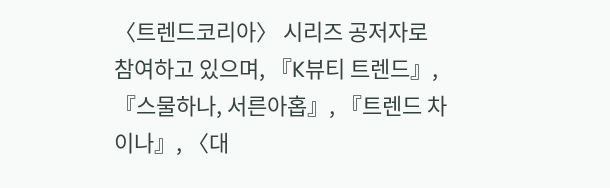〈트렌드코리아〉 시리즈 공저자로 참여하고 있으며, 『K뷰티 트렌드』, 『스물하나, 서른아홉』, 『트렌드 차이나』, 〈대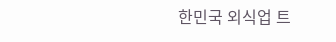한민국 외식업 트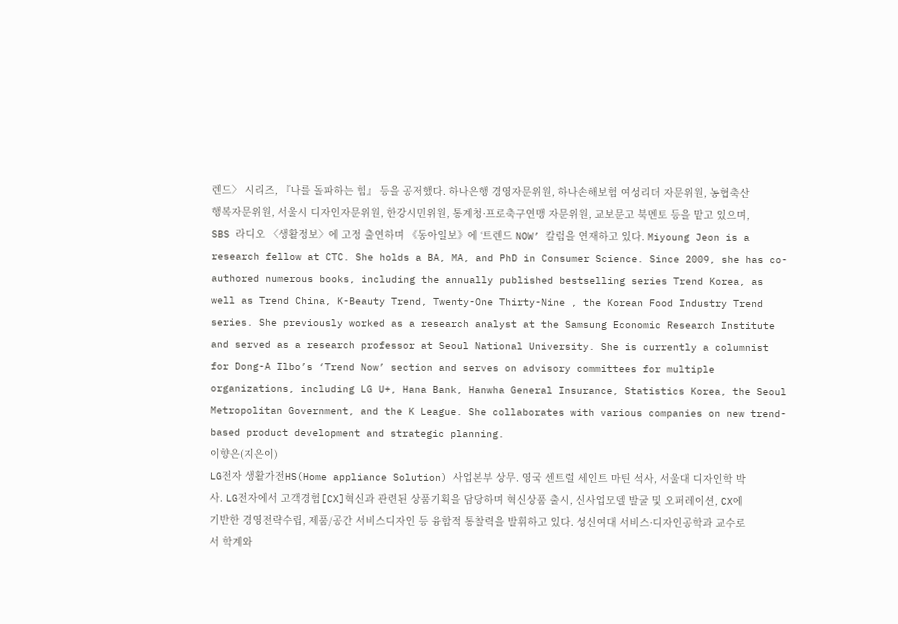렌드〉 시리즈, 『나를 돌파하는 힘』 등을 공저했다. 하나은행 경영자문위원, 하나손해보험 여성리더 자문위원, 농협축산 행복자문위원, 서울시 디자인자문위원, 한강시민위원, 통계청·프로축구연맹 자문위원, 교보문고 북멘토 등을 맡고 있으며, SBS 라디오 〈생활정보〉에 고정 출연하며 《동아일보》에 ‘트렌드 NOW’ 칼럼을 연재하고 있다. Miyoung Jeon is a research fellow at CTC. She holds a BA, MA, and PhD in Consumer Science. Since 2009, she has co-authored numerous books, including the annually published bestselling series Trend Korea, as well as Trend China, K-Beauty Trend, Twenty-One Thirty-Nine , the Korean Food Industry Trend series. She previously worked as a research analyst at the Samsung Economic Research Institute and served as a research professor at Seoul National University. She is currently a columnist for Dong-A Ilbo’s ‘Trend Now’ section and serves on advisory committees for multiple organizations, including LG U+, Hana Bank, Hanwha General Insurance, Statistics Korea, the Seoul Metropolitan Government, and the K League. She collaborates with various companies on new trend-based product development and strategic planning.
이향은(지은이)
LG전자 생활가전HS(Home appliance Solution) 사업본부 상무. 영국 센트럴 세인트 마틴 석사, 서울대 디자인학 박사. LG전자에서 고객경험[CX]혁신과 관련된 상품기획을 담당하며 혁신상품 출시, 신사업모델 발굴 및 오퍼레이션, CX에 기반한 경영전략수립, 제품/공간 서비스디자인 등 융합적 통찰력을 발휘하고 있다. 성신여대 서비스·디자인공학과 교수로서 학계와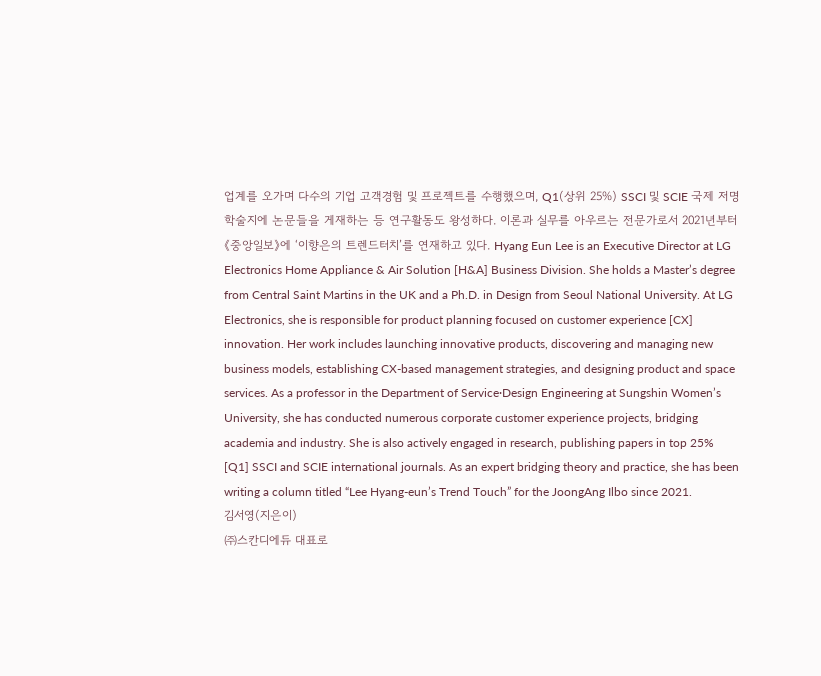업계를 오가며 다수의 기업 고객경험 및 프로젝트를 수행했으며, Q1(상위 25%) SSCI 및 SCIE 국제 저명 학술지에 논문들을 게재하는 등 연구활동도 왕성하다. 이론과 실무를 아우르는 전문가로서 2021년부터 《중앙일보》에 ‘이향은의 트렌드터치’를 연재하고 있다. Hyang Eun Lee is an Executive Director at LG Electronics Home Appliance & Air Solution [H&A] Business Division. She holds a Master’s degree from Central Saint Martins in the UK and a Ph.D. in Design from Seoul National University. At LG Electronics, she is responsible for product planning focused on customer experience [CX] innovation. Her work includes launching innovative products, discovering and managing new business models, establishing CX-based management strategies, and designing product and space services. As a professor in the Department of Service·Design Engineering at Sungshin Women’s University, she has conducted numerous corporate customer experience projects, bridging academia and industry. She is also actively engaged in research, publishing papers in top 25% [Q1] SSCI and SCIE international journals. As an expert bridging theory and practice, she has been writing a column titled “Lee Hyang-eun’s Trend Touch” for the JoongAng Ilbo since 2021.
김서영(지은이)
㈜스칸디에듀 대표로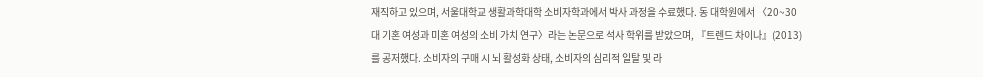재직하고 있으며, 서울대학교 생활과학대학 소비자학과에서 박사 과정을 수료했다. 동 대학원에서 〈20~30대 기혼 여성과 미혼 여성의 소비 가치 연구〉라는 논문으로 석사 학위를 받았으며, 『트렌드 차이나』(2013)를 공저했다. 소비자의 구매 시 뇌 활성화 상태, 소비자의 심리적 일탈 및 라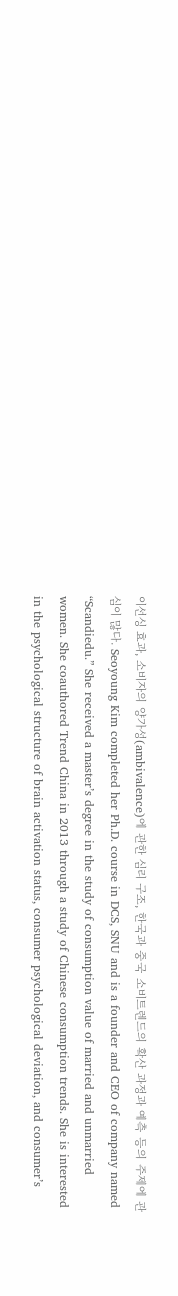이선싱 효과, 소비자의 양가성(ambivalence)에 관한 심리 구조, 한국과 중국 소비트렌드의 확산 과정과 예측 등의 주제에 관심이 많다. Seoyoung Kim completed her Ph.D. course in DCS, SNU and is a founder and CEO of company named “Scandiedu.” She received a master’s degree in the study of consumption value of married and unmarried women. She coauthored Trend China in 2013 through a study of Chinese consumption trends. She is interested in the psychological structure of brain activation status, consumer psychological deviation, and consumer’s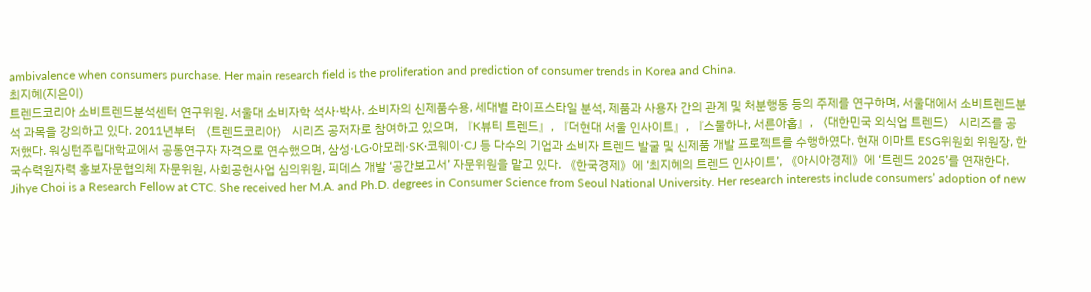ambivalence when consumers purchase. Her main research field is the proliferation and prediction of consumer trends in Korea and China.
최지혜(지은이)
트렌드코리아 소비트렌드분석센터 연구위원. 서울대 소비자학 석사·박사. 소비자의 신제품수용, 세대별 라이프스타일 분석, 제품과 사용자 간의 관계 및 처분행동 등의 주제를 연구하며, 서울대에서 소비트렌드분석 과목을 강의하고 있다. 2011년부터 〈트렌드코리아〉 시리즈 공저자로 참여하고 있으며, 『K뷰티 트렌드』, 『더현대 서울 인사이트』, 『스물하나, 서른아홉』, 〈대한민국 외식업 트렌드〉 시리즈를 공저했다. 워싱턴주립대학교에서 공동연구자 자격으로 연수했으며, 삼성·LG·아모레·SK·코웨이·CJ 등 다수의 기업과 소비자 트렌드 발굴 및 신제품 개발 프로젝트를 수행하였다. 현재 이마트 ESG위원회 위원장, 한국수력원자력 홍보자문협의체 자문위원, 사회공헌사업 심의위원, 피데스 개발 ‘공간보고서’ 자문위원을 맡고 있다. 《한국경제》에 ‘최지혜의 트렌드 인사이트’, 《아시아경제》에 ‘트렌드 2025’를 연재한다. Jihye Choi is a Research Fellow at CTC. She received her M.A. and Ph.D. degrees in Consumer Science from Seoul National University. Her research interests include consumers’ adoption of new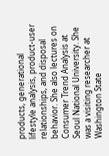products, generational lifestyle analysis, product-user relationships, and disposal behavior. She also lectures on Consumer Trend Analysis at Seoul National University. She was a visiting researcher at Washington State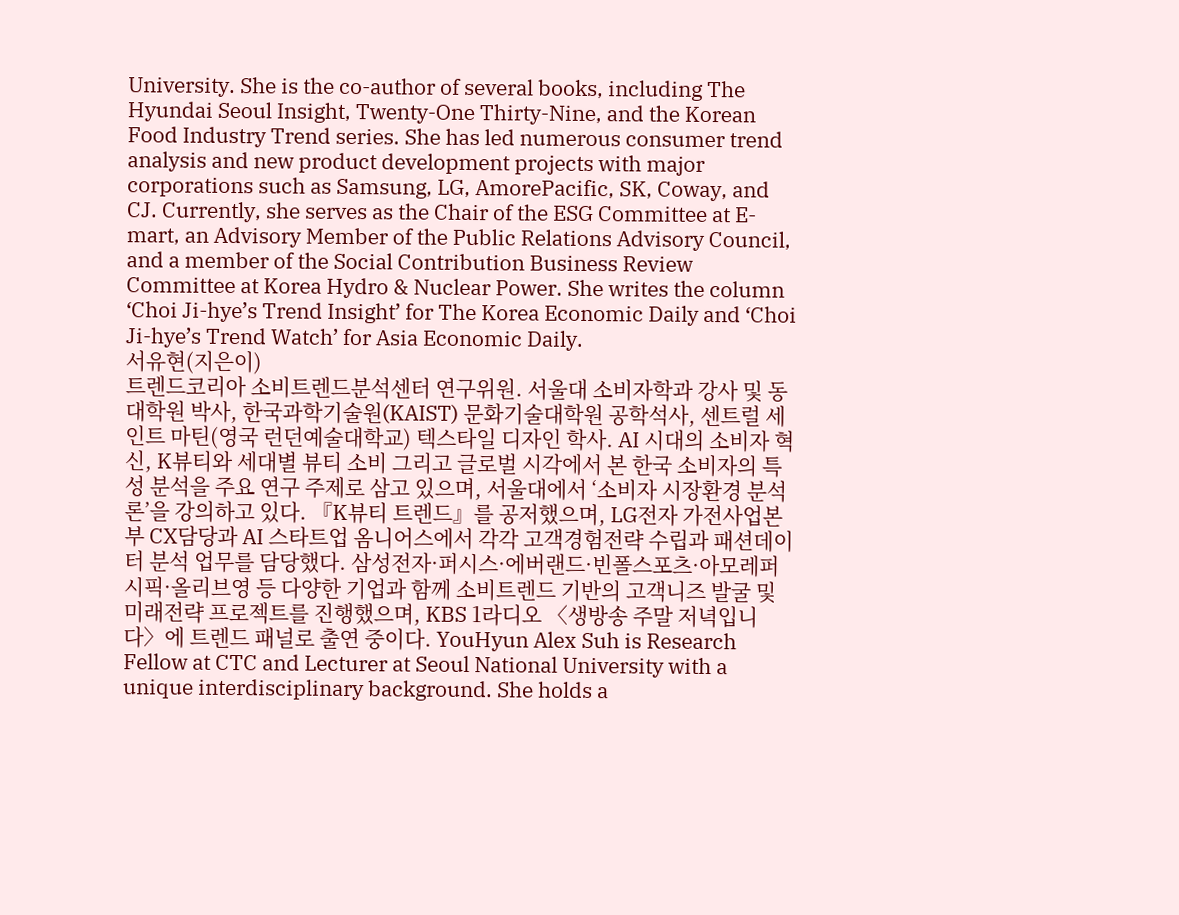University. She is the co-author of several books, including The Hyundai Seoul Insight, Twenty-One Thirty-Nine, and the Korean Food Industry Trend series. She has led numerous consumer trend analysis and new product development projects with major corporations such as Samsung, LG, AmorePacific, SK, Coway, and CJ. Currently, she serves as the Chair of the ESG Committee at E-mart, an Advisory Member of the Public Relations Advisory Council, and a member of the Social Contribution Business Review Committee at Korea Hydro & Nuclear Power. She writes the column ‘Choi Ji-hye’s Trend Insight’ for The Korea Economic Daily and ‘Choi Ji-hye’s Trend Watch’ for Asia Economic Daily.
서유현(지은이)
트렌드코리아 소비트렌드분석센터 연구위원. 서울대 소비자학과 강사 및 동대학원 박사, 한국과학기술원(KAIST) 문화기술대학원 공학석사, 센트럴 세인트 마틴(영국 런던예술대학교) 텍스타일 디자인 학사. AI 시대의 소비자 혁신, K뷰티와 세대별 뷰티 소비 그리고 글로벌 시각에서 본 한국 소비자의 특성 분석을 주요 연구 주제로 삼고 있으며, 서울대에서 ‘소비자 시장환경 분석론’을 강의하고 있다. 『K뷰티 트렌드』를 공저했으며, LG전자 가전사업본부 CX담당과 AI 스타트업 옴니어스에서 각각 고객경험전략 수립과 패션데이터 분석 업무를 담당했다. 삼성전자·퍼시스·에버랜드·빈폴스포츠·아모레퍼시픽·올리브영 등 다양한 기업과 함께 소비트렌드 기반의 고객니즈 발굴 및 미래전략 프로젝트를 진행했으며, KBS 1라디오 〈생방송 주말 저녁입니다〉에 트렌드 패널로 출연 중이다. YouHyun Alex Suh is Research Fellow at CTC and Lecturer at Seoul National University with a unique interdisciplinary background. She holds a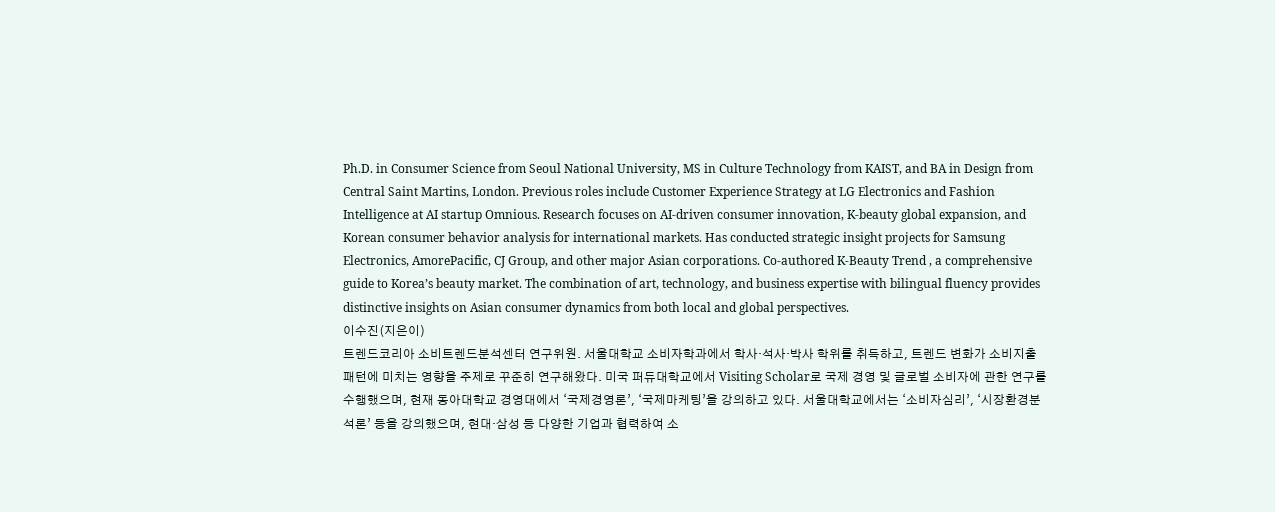Ph.D. in Consumer Science from Seoul National University, MS in Culture Technology from KAIST, and BA in Design from Central Saint Martins, London. Previous roles include Customer Experience Strategy at LG Electronics and Fashion Intelligence at AI startup Omnious. Research focuses on AI-driven consumer innovation, K-beauty global expansion, and Korean consumer behavior analysis for international markets. Has conducted strategic insight projects for Samsung Electronics, AmorePacific, CJ Group, and other major Asian corporations. Co-authored K-Beauty Trend , a comprehensive guide to Korea’s beauty market. The combination of art, technology, and business expertise with bilingual fluency provides distinctive insights on Asian consumer dynamics from both local and global perspectives.
이수진(지은이)
트렌드코리아 소비트렌드분석센터 연구위원. 서울대학교 소비자학과에서 학사·석사·박사 학위를 취득하고, 트렌드 변화가 소비지출 패턴에 미치는 영향을 주제로 꾸준히 연구해왔다. 미국 퍼듀대학교에서 Visiting Scholar로 국제 경영 및 글로벌 소비자에 관한 연구를 수행했으며, 현재 동아대학교 경영대에서 ‘국제경영론’, ‘국제마케팅’을 강의하고 있다. 서울대학교에서는 ‘소비자심리’, ‘시장환경분석론’ 등을 강의했으며, 현대·삼성 등 다양한 기업과 협력하여 소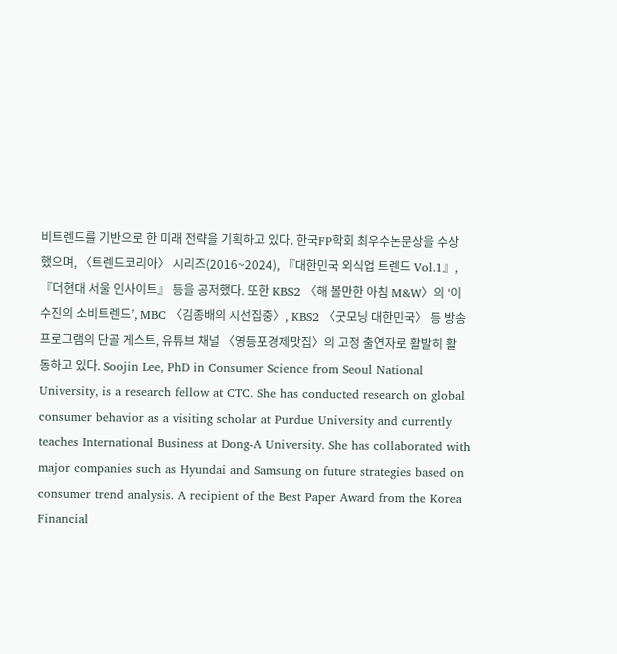비트렌드를 기반으로 한 미래 전략을 기획하고 있다. 한국FP학회 최우수논문상을 수상했으며, 〈트렌드코리아〉 시리즈(2016~2024), 『대한민국 외식업 트렌드 Vol.1』, 『더현대 서울 인사이트』 등을 공저했다. 또한 KBS2 〈해 볼만한 아침 M&W〉의 ‘이수진의 소비트렌드’, MBC 〈김종배의 시선집중〉, KBS2 〈굿모닝 대한민국〉 등 방송 프로그램의 단골 게스트, 유튜브 채널 〈영등포경제맛집〉의 고정 출연자로 활발히 활동하고 있다. Soojin Lee, PhD in Consumer Science from Seoul National University, is a research fellow at CTC. She has conducted research on global consumer behavior as a visiting scholar at Purdue University and currently teaches International Business at Dong-A University. She has collaborated with major companies such as Hyundai and Samsung on future strategies based on consumer trend analysis. A recipient of the Best Paper Award from the Korea Financial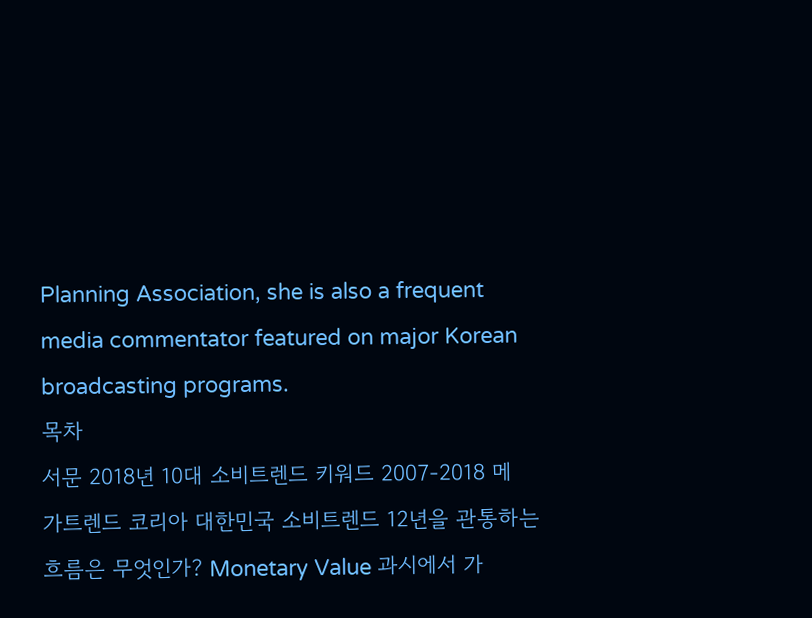Planning Association, she is also a frequent media commentator featured on major Korean broadcasting programs.
목차
서문 2018년 10대 소비트렌드 키워드 2007-2018 메가트렌드 코리아 대한민국 소비트렌드 12년을 관통하는 흐름은 무엇인가? Monetary Value 과시에서 가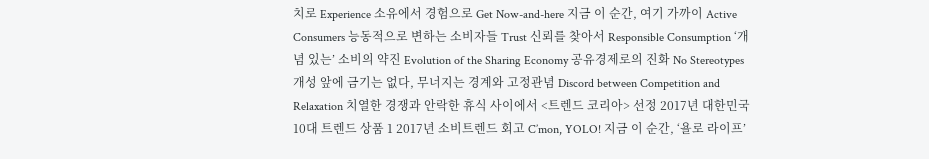치로 Experience 소유에서 경험으로 Get Now-and-here 지금 이 순간, 여기 가까이 Active Consumers 능동적으로 변하는 소비자들 Trust 신뢰를 찾아서 Responsible Consumption ‘개념 있는’ 소비의 약진 Evolution of the Sharing Economy 공유경제로의 진화 No Stereotypes 개성 앞에 금기는 없다, 무너지는 경계와 고정관념 Discord between Competition and Relaxation 치열한 경쟁과 안락한 휴식 사이에서 <트렌드 코리아> 선정 2017년 대한민국 10대 트렌드 상품 1 2017년 소비트렌드 회고 C’mon, YOLO! 지금 이 순간, ‘욜로 라이프’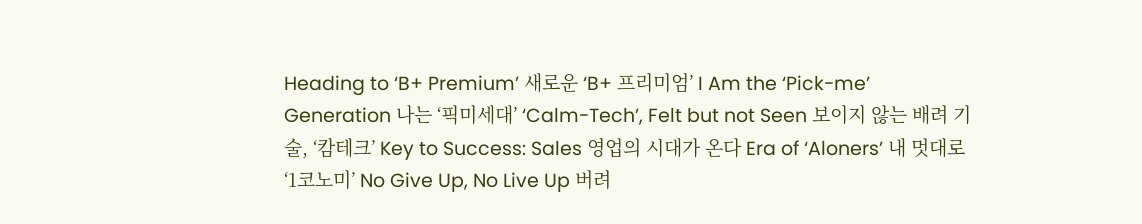Heading to ‘B+ Premium’ 새로운 ‘B+ 프리미엄’ I Am the ‘Pick-me’ Generation 나는 ‘픽미세대’ ‘Calm-Tech’, Felt but not Seen 보이지 않는 배려 기술, ‘캄테크’ Key to Success: Sales 영업의 시대가 온다 Era of ‘Aloners’ 내 멋대로 ‘1코노미’ No Give Up, No Live Up 버려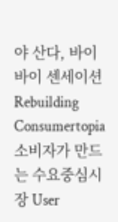야 산다, 바이바이 센세이션 Rebuilding Consumertopia 소비자가 만드는 수요중심시장 User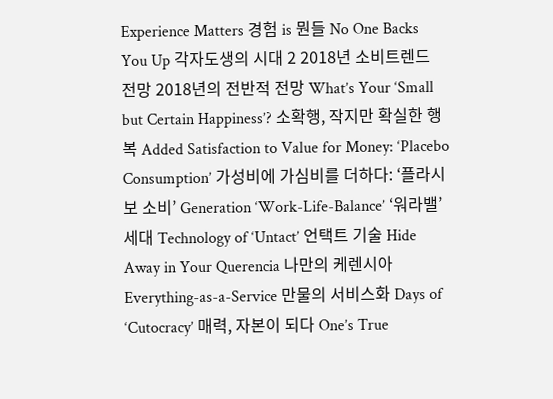Experience Matters 경험 is 뭔들 No One Backs You Up 각자도생의 시대 2 2018년 소비트렌드 전망 2018년의 전반적 전망 What’s Your ‘Small but Certain Happiness’? 소확행, 작지만 확실한 행복 Added Satisfaction to Value for Money: ‘Placebo Consumption’ 가성비에 가심비를 더하다: ‘플라시보 소비’ Generation ‘Work-Life-Balance’ ‘워라밸’ 세대 Technology of ‘Untact’ 언택트 기술 Hide Away in Your Querencia 나만의 케렌시아 Everything-as-a-Service 만물의 서비스화 Days of ‘Cutocracy’ 매력, 자본이 되다 One’s True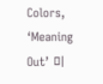Colors, ‘Meaning Out’ 미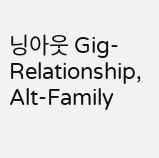닝아웃 Gig-Relationship, Alt-Family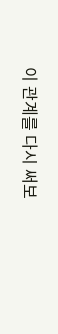이 관계를 다시 써보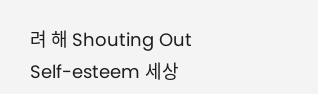려 해 Shouting Out Self-esteem 세상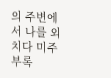의 주변에서 나를 외치다 미주 부록